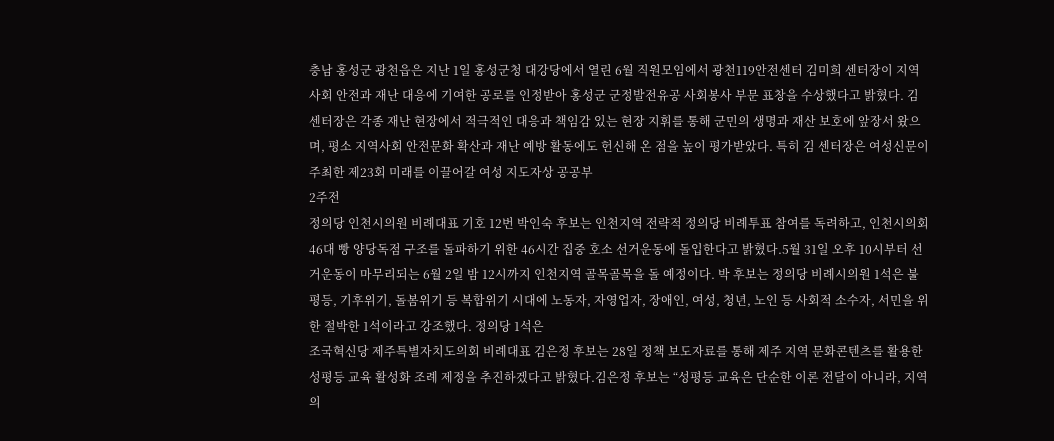충남 홍성군 광천읍은 지난 1일 홍성군청 대강당에서 열린 6월 직원모임에서 광천119안전센터 김미희 센터장이 지역사회 안전과 재난 대응에 기여한 공로를 인정받아 홍성군 군정발전유공 사회봉사 부문 표창을 수상했다고 밝혔다. 김 센터장은 각종 재난 현장에서 적극적인 대응과 책임감 있는 현장 지휘를 통해 군민의 생명과 재산 보호에 앞장서 왔으며, 평소 지역사회 안전문화 확산과 재난 예방 활동에도 헌신해 온 점을 높이 평가받았다. 특히 김 센터장은 여성신문이 주최한 제23회 미래를 이끌어갈 여성 지도자상 공공부
2주전
정의당 인천시의원 비례대표 기호 12번 박인숙 후보는 인천지역 전략적 정의당 비례투표 참여를 독려하고, 인천시의회 46대 빵 양당독점 구조를 돌파하기 위한 46시간 집중 호소 선거운동에 돌입한다고 밝혔다.5월 31일 오후 10시부터 선거운동이 마무리되는 6월 2일 밤 12시까지 인천지역 골목골목을 돌 예정이다. 박 후보는 정의당 비례시의원 1석은 불평등, 기후위기, 돌봄위기 등 복합위기 시대에 노동자, 자영업자, 장애인, 여성, 청년, 노인 등 사회적 소수자, 서민을 위한 절박한 1석이라고 강조했다. 정의당 1석은
조국혁신당 제주특별자치도의회 비례대표 김은정 후보는 28일 정책 보도자료를 통해 제주 지역 문화콘텐츠를 활용한 성평등 교육 활성화 조례 제정을 추진하겠다고 밝혔다.김은정 후보는 “성평등 교육은 단순한 이론 전달이 아니라, 지역의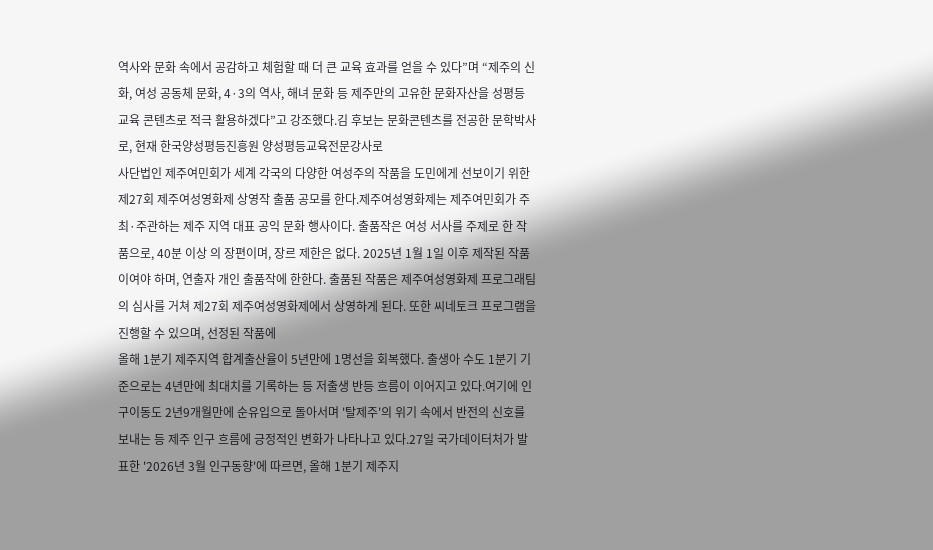역사와 문화 속에서 공감하고 체험할 때 더 큰 교육 효과를 얻을 수 있다”며 “제주의 신화, 여성 공동체 문화, 4·3의 역사, 해녀 문화 등 제주만의 고유한 문화자산을 성평등 교육 콘텐츠로 적극 활용하겠다”고 강조했다.김 후보는 문화콘텐츠를 전공한 문학박사로, 현재 한국양성평등진흥원 양성평등교육전문강사로
사단법인 제주여민회가 세계 각국의 다양한 여성주의 작품을 도민에게 선보이기 위한 제27회 제주여성영화제 상영작 출품 공모를 한다.제주여성영화제는 제주여민회가 주최·주관하는 제주 지역 대표 공익 문화 행사이다. 출품작은 여성 서사를 주제로 한 작품으로, 40분 이상 의 장편이며, 장르 제한은 없다. 2025년 1월 1일 이후 제작된 작품이여야 하며, 연출자 개인 출품작에 한한다. 출품된 작품은 제주여성영화제 프로그래팀의 심사를 거쳐 제27회 제주여성영화제에서 상영하게 된다. 또한 씨네토크 프로그램을 진행할 수 있으며, 선정된 작품에
올해 1분기 제주지역 합계출산율이 5년만에 1명선을 회복했다. 출생아 수도 1분기 기준으로는 4년만에 최대치를 기록하는 등 저출생 반등 흐름이 이어지고 있다.여기에 인구이동도 2년9개월만에 순유입으로 돌아서며 '탈제주'의 위기 속에서 반전의 신호를 보내는 등 제주 인구 흐름에 긍정적인 변화가 나타나고 있다.27일 국가데이터처가 발표한 '2026년 3월 인구동향'에 따르면, 올해 1분기 제주지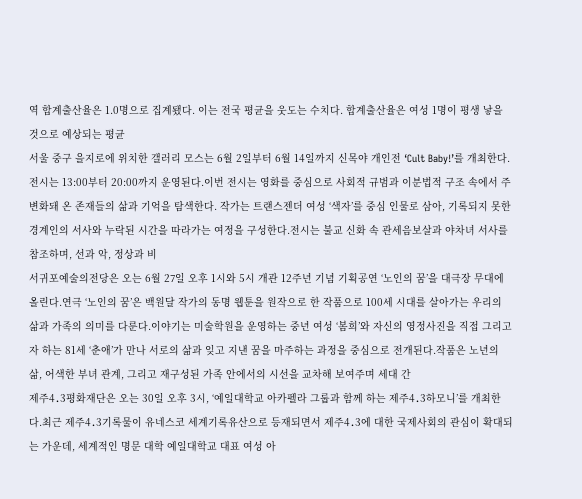역 합계출산율은 1.0명으로 집계됐다. 이는 전국 평균을 웃도는 수치다. 합계출산율은 여성 1명이 평생 낳을 것으로 예상되는 평균
서울 중구 을지로에 위치한 갤러리 모스는 6월 2일부터 6월 14일까지 신목야 개인전 ‘Cult Baby!’를 개최한다. 전시는 13:00부터 20:00까지 운영된다.이번 전시는 영화를 중심으로 사회적 규범과 이분법적 구조 속에서 주변화돼 온 존재들의 삶과 기억을 탐색한다. 작가는 트랜스젠더 여성 ‘색자’를 중심 인물로 삼아, 기록되지 못한 경계인의 서사와 누락된 시간을 따라가는 여정을 구성한다.전시는 불교 신화 속 관세음보살과 야차녀 서사를 참조하며, 선과 악, 정상과 비
서귀포예술의전당은 오는 6월 27일 오후 1시와 5시 개관 12주년 기념 기획공연 ‘노인의 꿈’을 대극장 무대에 올린다.연극 ‘노인의 꿈’은 백원달 작가의 동명 웹툰을 원작으로 한 작품으로 100세 시대를 살아가는 우리의 삶과 가족의 의미를 다룬다.이야기는 미술학원을 운영하는 중년 여성 ‘봄희’와 자신의 영정사진을 직접 그리고자 하는 81세 ‘춘애’가 만나 서로의 삶과 잊고 지낸 꿈을 마주하는 과정을 중심으로 전개된다.작품은 노년의 삶, 어색한 부녀 관계, 그리고 재구성된 가족 안에서의 시선을 교차해 보여주며 세대 간
제주4․3평화재단은 오는 30일 오후 3시, ‘예일대학교 아카펠라 그룹과 함께 하는 제주4․3하모니’를 개최한다.최근 제주4․3기록물이 유네스코 세계기록유산으로 등재되면서 제주4․3에 대한 국제사회의 관심이 확대되는 가운데, 세계적인 명문 대학 예일대학교 대표 여성 아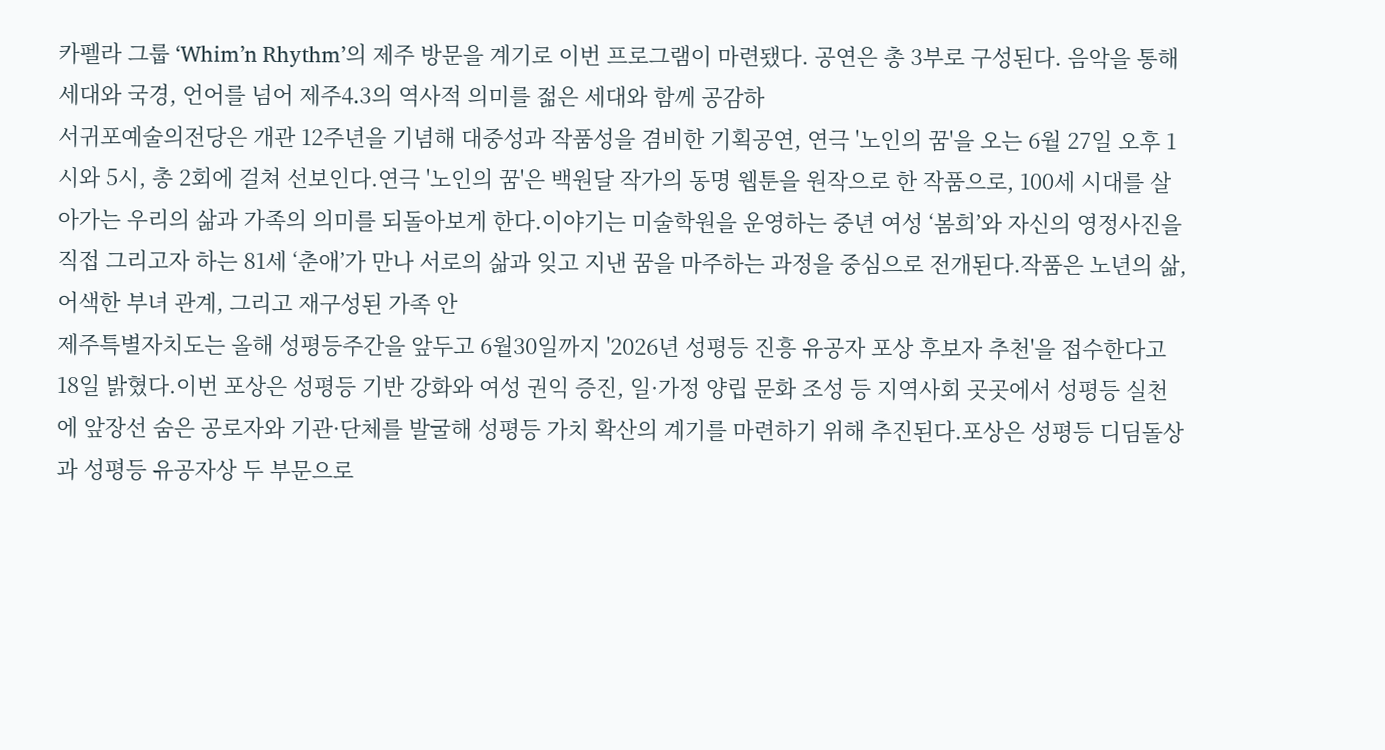카펠라 그룹 ‘Whim’n Rhythm’의 제주 방문을 계기로 이번 프로그램이 마련됐다. 공연은 총 3부로 구성된다. 음악을 통해 세대와 국경, 언어를 넘어 제주4․3의 역사적 의미를 젊은 세대와 함께 공감하
서귀포예술의전당은 개관 12주년을 기념해 대중성과 작품성을 겸비한 기획공연, 연극 '노인의 꿈'을 오는 6월 27일 오후 1시와 5시, 총 2회에 걸쳐 선보인다.연극 '노인의 꿈'은 백원달 작가의 동명 웹툰을 원작으로 한 작품으로, 100세 시대를 살아가는 우리의 삶과 가족의 의미를 되돌아보게 한다.이야기는 미술학원을 운영하는 중년 여성 ‘봄희’와 자신의 영정사진을 직접 그리고자 하는 81세 ‘춘애’가 만나 서로의 삶과 잊고 지낸 꿈을 마주하는 과정을 중심으로 전개된다.작품은 노년의 삶, 어색한 부녀 관계, 그리고 재구성된 가족 안
제주특별자치도는 올해 성평등주간을 앞두고 6월30일까지 '2026년 성평등 진흥 유공자 포상 후보자 추천'을 접수한다고 18일 밝혔다.이번 포상은 성평등 기반 강화와 여성 권익 증진, 일·가정 양립 문화 조성 등 지역사회 곳곳에서 성평등 실천에 앞장선 숨은 공로자와 기관·단체를 발굴해 성평등 가치 확산의 계기를 마련하기 위해 추진된다.포상은 성평등 디딤돌상과 성평등 유공자상 두 부문으로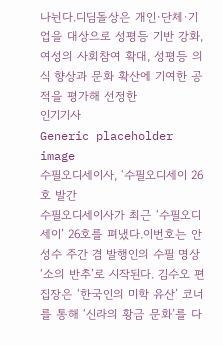나뉜다.디딤돌상은 개인·단체·기업을 대상으로 성평등 기반 강화, 여성의 사회참여 확대, 성평등 의식 향상과 문화 확산에 기여한 공적을 평가해 선정한
인기기사
Generic placeholder image
수필오디세이사, ‘수필오디세이 26호 발간
수필오디세이사가 최근 ‘수필오디세이’ 26호를 펴냈다.이번호는 안성수 주간 겸 발행인의 수필 명상 ‘소의 반추’로 시작된다. 김수오 편집장은 ‘한국인의 미학 유산’ 코너를 통해 ‘신라의 황금 문화’를 다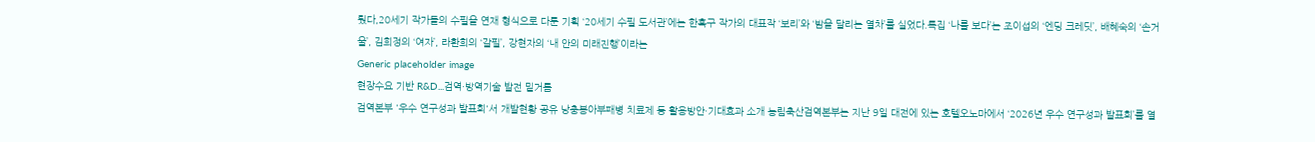뤘다,20세기 작가들의 수필을 연재 형식으로 다룬 기획 ‘20세기 수필 도서관’에는 한흑구 작가의 대표작 ‘보리’와 ‘밤을 달리는 열차’를 실었다.특집 ‘나를 보다’는 조이섭의 ‘엔딩 크레딧’, 배혜숙의 ‘손거울’, 김희정의 ‘여자’, 라환희의 ‘갈필’, 강현자의 ‘내 안의 미래진행’이라는
Generic placeholder image
현장수요 기반 R&D...검역·방역기술 발전 밑거름
검역본부 '우수 연구성과 발표회'서 개발현황 공유 낭충봉아부패병 치료제 등 활용방안·기대효과 소개 농림축산검역본부는 지난 9일 대전에 있는 호텔오노마에서 ‘2026년 우수 연구성과 발표회’를 열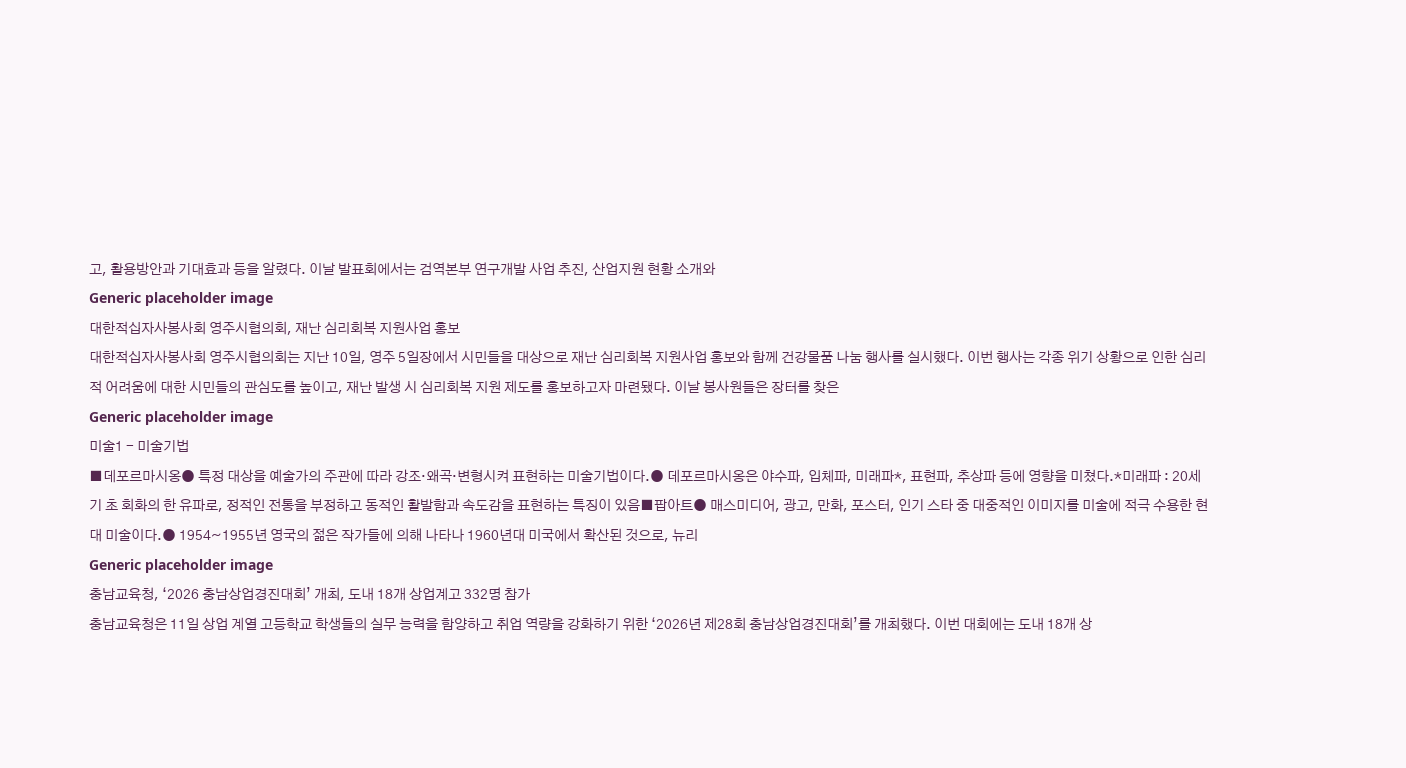고, 활용방안과 기대효과 등을 알렸다. 이날 발표회에서는 검역본부 연구개발 사업 추진, 산업지원 현황 소개와
Generic placeholder image
대한적십자사봉사회 영주시협의회, 재난 심리회복 지원사업 홍보
대한적십자사봉사회 영주시협의회는 지난 10일, 영주 5일장에서 시민들을 대상으로 재난 심리회복 지원사업 홍보와 함께 건강물품 나눔 행사를 실시했다. 이번 행사는 각종 위기 상황으로 인한 심리적 어려움에 대한 시민들의 관심도를 높이고, 재난 발생 시 심리회복 지원 제도를 홍보하고자 마련됐다. 이날 봉사원들은 장터를 찾은
Generic placeholder image
미술1 - 미술기법
■데포르마시옹● 특정 대상을 예술가의 주관에 따라 강조·왜곡·변형시켜 표현하는 미술기법이다.● 데포르마시옹은 야수파, 입체파, 미래파*, 표현파, 추상파 등에 영향을 미쳤다.*미래파 : 20세기 초 회화의 한 유파로, 정적인 전통을 부정하고 동적인 활발함과 속도감을 표현하는 특징이 있음■팝아트● 매스미디어, 광고, 만화, 포스터, 인기 스타 중 대중적인 이미지를 미술에 적극 수용한 현대 미술이다.● 1954~1955년 영국의 젊은 작가들에 의해 나타나 1960년대 미국에서 확산된 것으로, 뉴리
Generic placeholder image
충남교육청, ‘2026 충남상업경진대회’ 개최, 도내 18개 상업계고 332명 참가
충남교육청은 11일 상업 계열 고등학교 학생들의 실무 능력을 함양하고 취업 역량을 강화하기 위한 ‘2026년 제28회 충남상업경진대회’를 개최했다. 이번 대회에는 도내 18개 상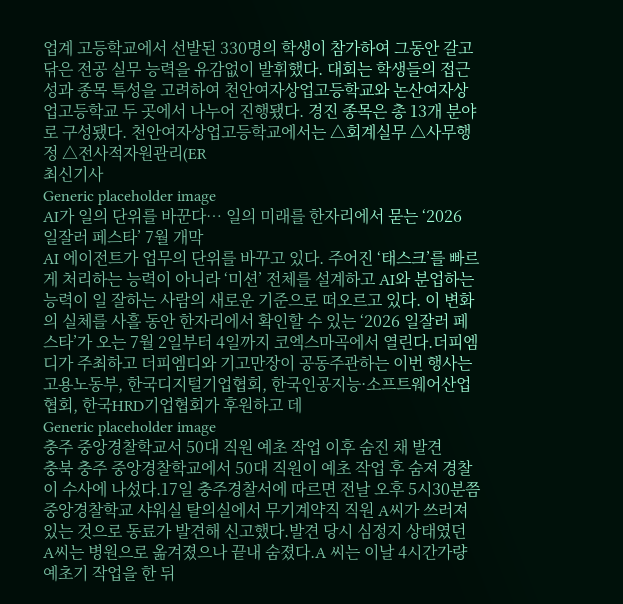업계 고등학교에서 선발된 330명의 학생이 참가하여 그동안 갈고닦은 전공 실무 능력을 유감없이 발휘했다. 대회는 학생들의 접근성과 종목 특성을 고려하여 천안여자상업고등학교와 논산여자상업고등학교 두 곳에서 나누어 진행됐다. 경진 종목은 총 13개 분야로 구성됐다. 천안여자상업고등학교에서는 △회계실무 △사무행정 △전사적자원관리(ER
최신기사
Generic placeholder image
AI가 일의 단위를 바꾼다… 일의 미래를 한자리에서 묻는 ‘2026 일잘러 페스타’ 7월 개막
AI 에이전트가 업무의 단위를 바꾸고 있다. 주어진 ‘태스크’를 빠르게 처리하는 능력이 아니라 ‘미션’ 전체를 설계하고 AI와 분업하는 능력이 일 잘하는 사람의 새로운 기준으로 떠오르고 있다. 이 변화의 실체를 사흘 동안 한자리에서 확인할 수 있는 ‘2026 일잘러 페스타’가 오는 7월 2일부터 4일까지 코엑스마곡에서 열린다.더피엠디가 주최하고 더피엠디와 기고만장이 공동주관하는 이번 행사는 고용노동부, 한국디지털기업협회, 한국인공지능·소프트웨어산업협회, 한국HRD기업협회가 후원하고 데
Generic placeholder image
충주 중앙경찰학교서 50대 직원 예초 작업 이후 숨진 채 발견
충북 충주 중앙경찰학교에서 50대 직원이 예초 작업 후 숨져 경찰이 수사에 나섰다.17일 충주경찰서에 따르면 전날 오후 5시30분쯤 중앙경찰학교 샤워실 탈의실에서 무기계약직 직원 A씨가 쓰러져 있는 것으로 동료가 발견해 신고했다.발견 당시 심정지 상태였던 A씨는 병원으로 옮겨졌으나 끝내 숨졌다.A 씨는 이날 4시간가량 예초기 작업을 한 뒤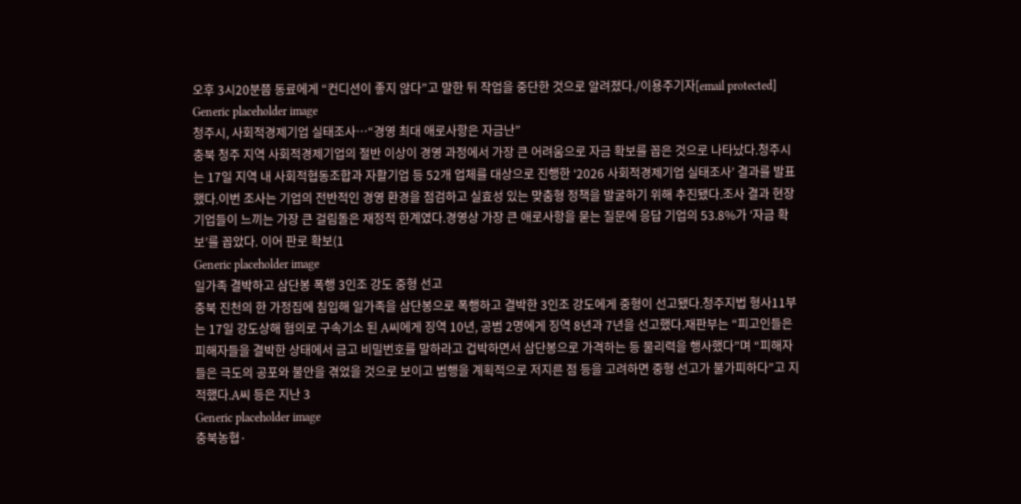오후 3시20분쯤 동료에게 “컨디션이 좋지 않다”고 말한 뒤 작업을 중단한 것으로 알려졌다./이용주기자[email protected]
Generic placeholder image
청주시, 사회적경제기업 실태조사⋯“경영 최대 애로사항은 자금난”
충북 청주 지역 사회적경제기업의 절반 이상이 경영 과정에서 가장 큰 어려움으로 자금 확보를 꼽은 것으로 나타났다.청주시는 17일 지역 내 사회적협동조합과 자활기업 등 52개 업체를 대상으로 진행한 ‘2026 사회적경제기업 실태조사’ 결과를 발표했다.이번 조사는 기업의 전반적인 경영 환경을 점검하고 실효성 있는 맞춤형 정책을 발굴하기 위해 추진됐다.조사 결과 현장 기업들이 느끼는 가장 큰 걸림돌은 재정적 한계였다.경영상 가장 큰 애로사항을 묻는 질문에 응답 기업의 53.8%가 ‘자금 확보’를 꼽았다. 이어 판로 확보(1
Generic placeholder image
일가족 결박하고 삼단봉 폭행 3인조 강도 중형 선고
충북 진천의 한 가정집에 침입해 일가족을 삼단봉으로 폭행하고 결박한 3인조 강도에게 중형이 선고됐다.청주지법 형사11부는 17일 강도상해 혐의로 구속기소 된 A씨에게 징역 10년, 공범 2명에게 징역 8년과 7년을 선고했다.재판부는 “피고인들은 피해자들을 결박한 상태에서 금고 비밀번호를 말하라고 겁박하면서 삼단봉으로 가격하는 등 물리력을 행사했다”며 “피해자들은 극도의 공포와 불안을 겪었을 것으로 보이고 범행을 계획적으로 저지른 점 등을 고려하면 중형 선고가 불가피하다”고 지적했다.A씨 등은 지난 3
Generic placeholder image
충북농협·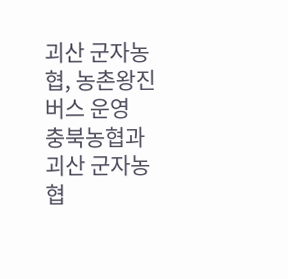괴산 군자농협, 농촌왕진버스 운영
충북농협과 괴산 군자농협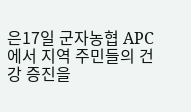은17일 군자농협 APC에서 지역 주민들의 건강 증진을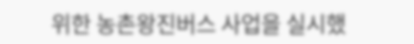위한 농촌왕진버스 사업을 실시했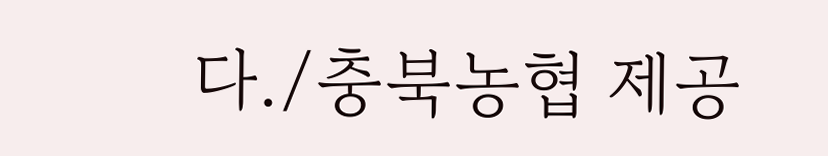다./충북농협 제공